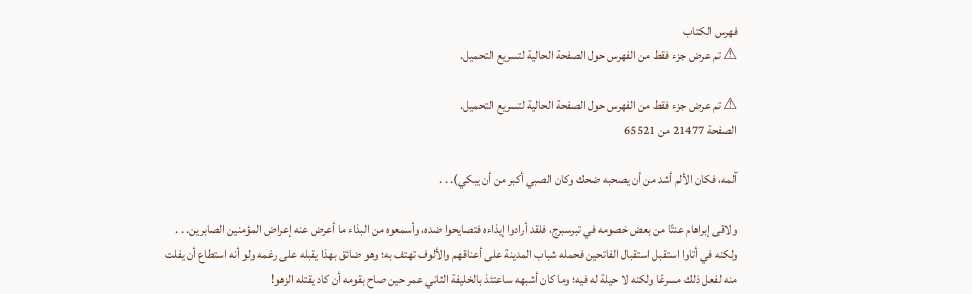فهرس الكتاب
⚠ تم عرض جزء فقط من الفهرس حول الصفحة الحالية لتسريع التحميل.

⚠ تم عرض جزء فقط من الفهرس حول الصفحة الحالية لتسريع التحميل.
الصفحة 21477 من 65521

آلمه، فكان الألم أشد من أن يصحبه ضحك وكان الصبي أكبر من أن يبكي). . .

ولاقى إبراهام عنتًا من بعض خصومه في تبرسبرج، فلقد أرادوا إيذاءه فتصايحوا ضده، وأسمعوه من البذاء ما أعرض عنه إعراض المؤمنين الصابرين. . . ولكنه في أتاوا استقبل استقبال الفاتحين فحمله شباب المدينة على أعناقهم والألوف تهتف به؛ وهو ضائق بهذا يقبله على رغمه ولو أنه استطاع أن يفلت منه لفعل ذلك مسرعًا ولكنه لا حيلة له فيه؛ وما كان أشبهه ساعتئذ بالخليفة الثاني عمر حين صاح بقومه أن كاد يقتله الزهو!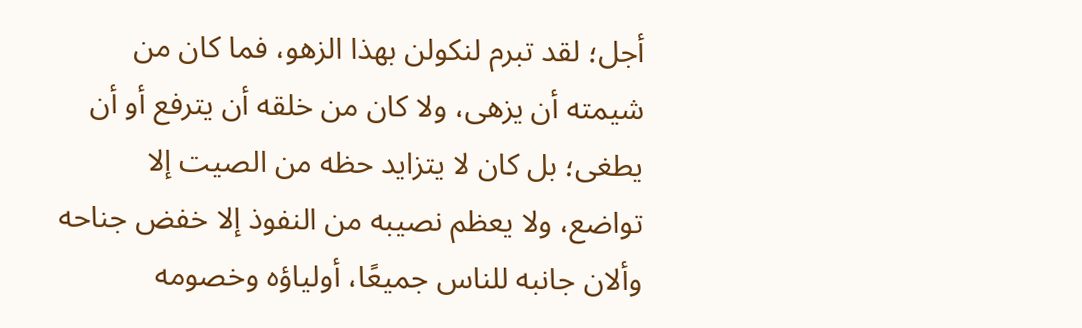أجل؛ لقد تبرم لنكولن بهذا الزهو، فما كان من شيمته أن يزهى، ولا كان من خلقه أن يترفع أو أن يطغى؛ بل كان لا يتزايد حظه من الصيت إلا تواضع، ولا يعظم نصيبه من النفوذ إلا خفض جناحه وألان جانبه للناس جميعًا، أولياؤه وخصومه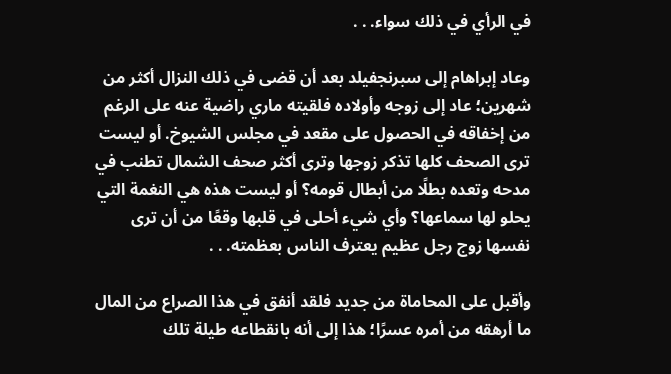في الرأي في ذلك سواء. . .

وعاد إبراهام إلى سبرنجفيلد بعد أن قضى في ذلك النزال أكثر من شهرين؛ عاد إلى زوجه وأولاده فلقيته ماري راضية عنه على الرغم من إخفاقه في الحصول على مقعد في مجلس الشيوخ. أو ليست ترى الصحف كلها تذكر زوجها وترى أكثر صحف الشمال تطنب في مدحه وتعده بطلًا من أبطال قومه؟ أو ليست هذه هي النغمة التي يحلو لها سماعها؟ وأي شيء أحلى في قلبها وقعًا من أن ترى نفسها زوج رجل عظيم يعترف الناس بعظمته. . .

وأقبل على المحاماة من جديد فلقد أنفق في هذا الصراع من المال ما أرهقه من أمره عسرًا؛ هذا إلى أنه بانقطاعه طيلة تلك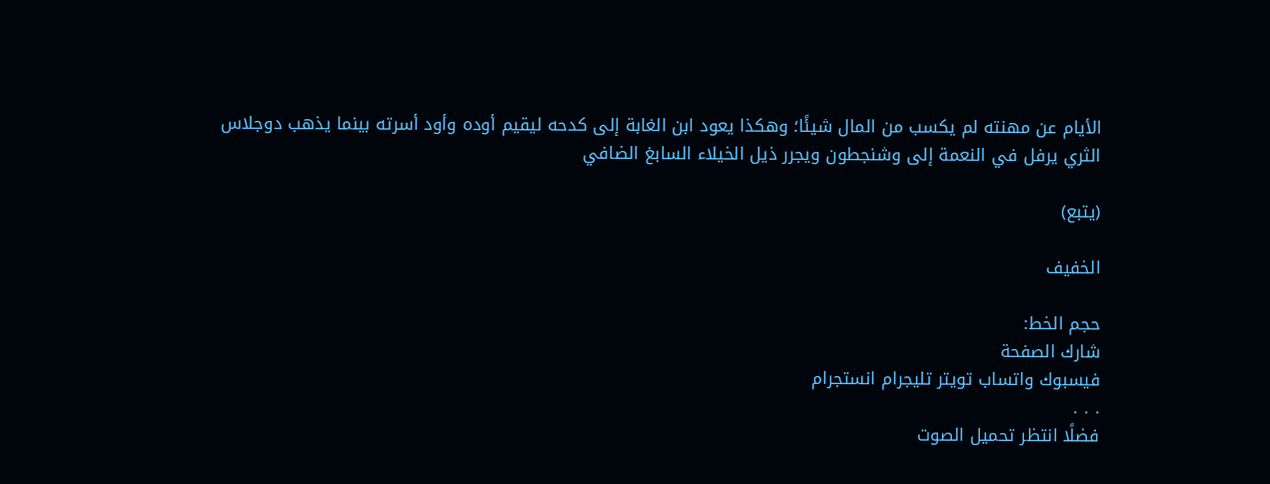الأيام عن مهنته لم يكسب من المال شيئًا؛ وهكذا يعود ابن الغابة إلى كدحه ليقيم أوده وأود أسرته بينما يذهب دوجلاس الثري يرفل في النعمة إلى وشنجطون ويجرر ذيل الخيلاء السابغ الضافي

(يتبع)

الخفيف

حجم الخط:
شارك الصفحة
فيسبوك واتساب تويتر تليجرام انستجرام
. . .
فضلًا انتظر تحميل الصوت